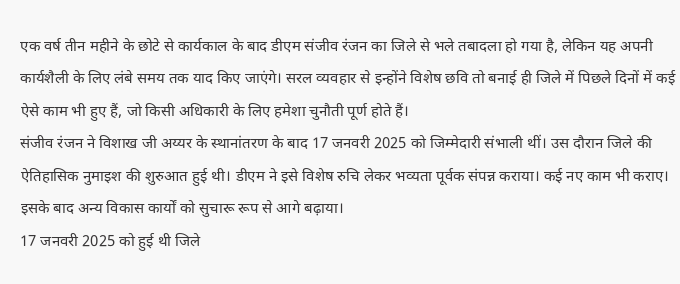एक वर्ष तीन महीने के छोटे से कार्यकाल के बाद डीएम संजीव रंजन का जिले से भले तबादला हो गया है, लेकिन यह अपनी कार्यशैली के लिए लंबे समय तक याद किए जाएंगे। सरल व्यवहार से इन्होंने विशेष छवि तो बनाई ही जिले में पिछले दिनों में कई ऐसे काम भी हुए हैं, जो किसी अधिकारी के लिए हमेशा चुनौती पूर्ण होते हैं।
संजीव रंजन ने विशाख जी अय्यर के स्थानांतरण के बाद 17 जनवरी 2025 को जिम्मेदारी संभाली थीं। उस दौरान जिले की ऐतिहासिक नुमाइश की शुरुआत हुई थी। डीएम ने इसे विशेष रुचि लेकर भव्यता पूर्वक संपन्न कराया। कई नए काम भी कराए। इसके बाद अन्य विकास कार्यों को सुचारू रूप से आगे बढ़ाया।
17 जनवरी 2025 को हुई थी जिले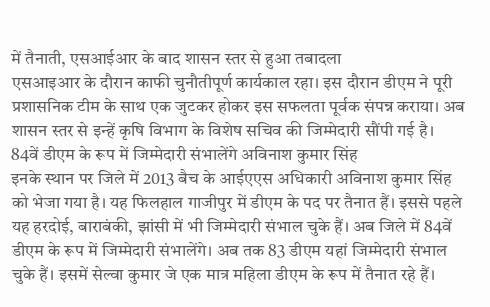में तैनाती, एसआईआर के बाद शासन स्तर से हुआ तबादला
एसआइआर के दौरान काफी चुनौतीपूर्ण कार्यकाल रहा। इस दौरान डीएम ने पूरी प्रशासनिक टीम के साथ एक जुटकर होकर इस सफलता पूर्वक संपन्न कराया। अब शासन स्तर से इन्हें कृषि विभाग के विशेष सचिव की जिम्मेदारी सौंपी गई है।
84वें डीएम के रूप में जिम्मेदारी संभालेंगे अविनाश कुमार सिंह
इनके स्थान पर जिले में 2013 बैच के आईएएस अधिकारी अविनाश कुमार सिंह को भेजा गया है। यह फिलहाल गाजीपुर में डीएम के पद पर तैनात हैं। इससे पहले यह हरदोई, बाराबंकी, झांसी में भी जिम्मेदारी संभाल चुके हैं। अब जिले में 84वें डीएम के रूप में जिम्मेदारी संभालेंगे। अब तक 83 डीएम यहां जिम्मेदारी संभाल चुके हैं। इसमें सेल्वा कुमार जे एक मात्र महिला डीएम के रूप में तैनात रहे हैं।